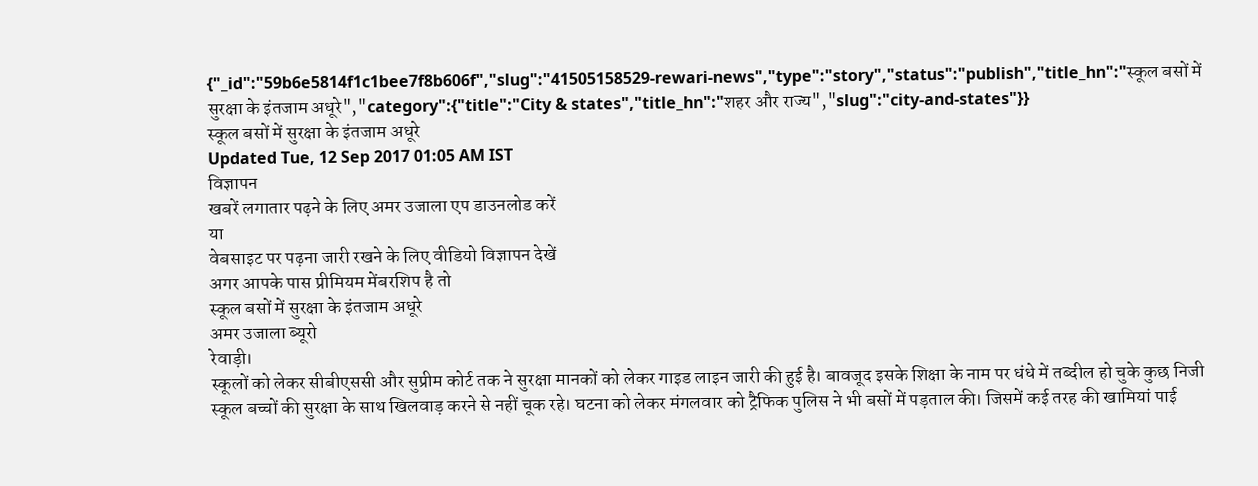{"_id":"59b6e5814f1c1bee7f8b606f","slug":"41505158529-rewari-news","type":"story","status":"publish","title_hn":"स्कूल बसों में सुरक्षा के इंतजाम अधूरे","category":{"title":"City & states","title_hn":"शहर और राज्य","slug":"city-and-states"}}
स्कूल बसों में सुरक्षा के इंतजाम अधूरे
Updated Tue, 12 Sep 2017 01:05 AM IST
विज्ञापन
खबरें लगातार पढ़ने के लिए अमर उजाला एप डाउनलोड करें
या
वेबसाइट पर पढ़ना जारी रखने के लिए वीडियो विज्ञापन देखें
अगर आपके पास प्रीमियम मेंबरशिप है तो
स्कूल बसों में सुरक्षा के इंतजाम अधूरे
अमर उजाला ब्यूरो
रेवाड़ी।
स्कूलों को लेकर सीबीएससी और सुप्रीम कोर्ट तक ने सुरक्षा मानकों को लेकर गाइड लाइन जारी की हुई है। बावजूद इसके शिक्षा के नाम पर धंधे में तब्दील हो चुके कुछ निजी स्कूल बच्चों की सुरक्षा के साथ खिलवाड़ करने से नहीं चूक रहे। घटना को लेकर मंगलवार को ट्रैफिक पुलिस ने भी बसों में पड़ताल की। जिसमें कई तरह की खामियां पाई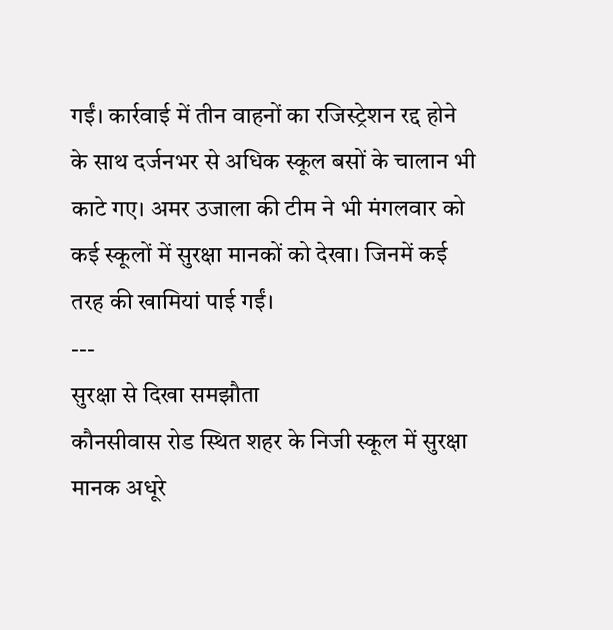गईं। कार्रवाई में तीन वाहनों का रजिस्ट्रेशन रद्द होने के साथ दर्जनभर से अधिक स्कूल बसों के चालान भी काटे गए। अमर उजाला की टीम ने भी मंगलवार को कई स्कूलों में सुरक्षा मानकों को देखा। जिनमें कई तरह की खामियां पाई गईं।
---
सुरक्षा से दिखा समझौता
कौनसीवास रोड स्थित शहर के निजी स्कूल में सुरक्षा मानक अधूरे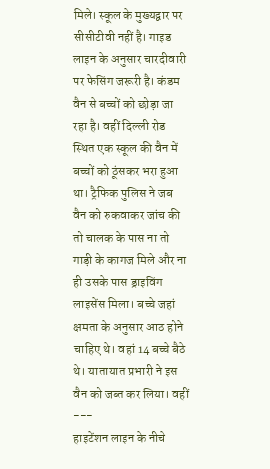मिले। स्कूल के मुख्यद्वार पर सीसीटीवी नहीं है। गाइड लाइन के अनुसार चारदीवारी पर फेसिंग जरूरी है। कंडम वैन से बच्चों को छोड़ा जा रहा है। वहीं दिल्ली रोड स्थित एक स्कूल की वैन में बच्चों को ठूंसकर भरा हुआ था। ट्रैफिक पुलिस ने जब वैन को रुकवाकर जांच की तो चालक के पास ना तो गाड़ी के कागज मिले और ना ही उसके पास ड्राइविंग लाइसेंस मिला। बच्चे जहां क्षमता के अनुसार आठ होने चाहिए थे। वहां 14 बच्चे बैठे थे। यातायात प्रभारी ने इस वैन को जब्त कर लिया। वहीं
---
हाइटेंशन लाइन के नीचे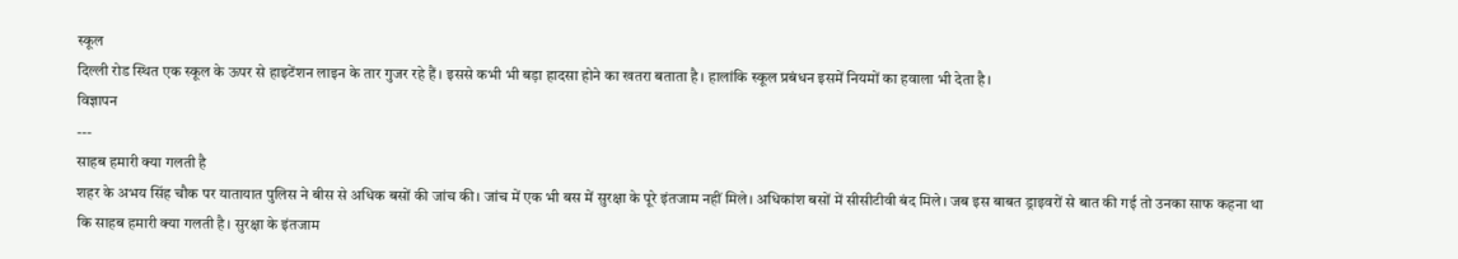स्कूल
दिल्ली रोड स्थित एक स्कूल के ऊपर से हाइटेंशन लाइन के तार गुजर रहे हैं। इससे कभी भी बड़ा हादसा होने का खतरा बताता है। हालांकि स्कूल प्रबंधन इसमें नियमों का हवाला भी देता है।
विज्ञापन
---
साहब हमारी क्या गलती है
शहर के अभय सिंह चौक पर यातायात पुलिस ने बीस से अधिक बसों की जांच की। जांच में एक भी बस में सुरक्षा के पूरे इंतजाम नहीं मिले। अधिकांश बसों में सीसीटीवी बंद मिले। जब इस बाबत ड्राइवरों से बात की गई तो उनका साफ कहना था कि साहब हमारी क्या गलती है। सुरक्षा के इंतजाम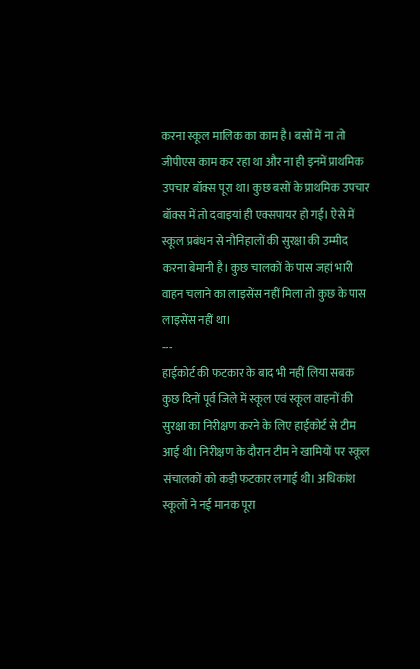करना स्कूल मालिक का काम है। बसों में ना तो जीपीएस काम कर रहा था और ना ही इनमें प्राथमिक उपचार बॉक्स पूरा था। कुछ बसों के प्राथमिक उपचार बॉक्स में तो दवाइयां ही एक्सपायर हो गई। ऐसे में स्कूल प्रबंधन से नौनिहालों की सुरक्षा की उम्मीद करना बेमानी है। कुछ चालकों के पास जहां भारी वाहन चलाने का लाइसेंस नहीं मिला तो कुछ के पास लाइसेंस नहीं था।
---
हाईकोर्ट की फटकार के बाद भी नहीं लिया सबक
कुछ दिनों पूर्व जिले में स्कूल एवं स्कूल वाहनों की सुरक्षा का निरीक्षण करने के लिए हाईकोर्ट से टीम आई थी। निरीक्षण के दौरान टीम ने खामियों पर स्कूल संचालकों को कड़ी फटकार लगाई थी। अधिकांश स्कूलों ने नई मानक पूरा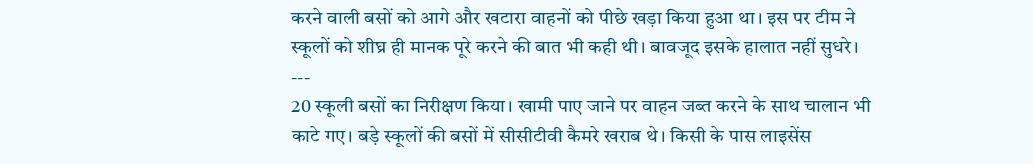करने वाली बसों को आगे और खटारा वाहनों को पीछे खड़ा किया हुआ था। इस पर टीम ने स्कूलों को शीघ्र ही मानक पूरे करने की बात भी कही थी। बावजूद इसके हालात नहीं सुधरे।
---
20 स्कूली बसों का निरीक्षण किया। खामी पाए जाने पर वाहन जब्त करने के साथ चालान भी काटे गए। बड़े स्कूलों की बसों में सीसीटीवी कैमरे खराब थे। किसी के पास लाइसेंस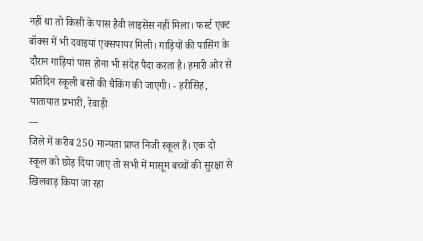नहीं था तो किसी के पास हैवी लाइसेंस नहीं मिला। फर्स्ट एक्ट बॉक्स में भी दवाइयां एक्सपायर मिली। गाड़ियों की पासिंग के दौरान गाड़ियां पास होना भी संदेह पैदा करता है। हमारी ओर से प्रतिदिन स्कूली बसों की चैकिंग की जाएगी। - हरीसिंह, यातायात प्रभारी, रेवाड़ी
---
जिले में करीब 250 मान्यता प्राप्त निजी स्कूल हैं। एक दो स्कूल को छोड़ दिया जाए तो सभी में मासूम बच्चों की सुरक्षा से खिलवाड़ किया जा रहा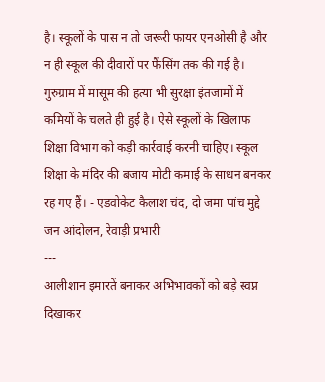है। स्कूलों के पास न तो जरूरी फायर एनओसी है और न ही स्कूल की दीवारों पर फैंसिंग तक की गई है। गुरुग्राम में मासूम की हत्या भी सुरक्षा इंतजामों में कमियों के चलते ही हुई है। ऐसे स्कूलों के खिलाफ शिक्षा विभाग को कड़ी कार्रवाई करनी चाहिए। स्कूल शिक्षा के मंदिर की बजाय मोटी कमाई के साधन बनकर रह गए हैं। - एडवोकेट कैलाश चंद, दो जमा पांच मुद्दे जन आंदोलन, रेवाड़ी प्रभारी
---
आलीशान इमारतें बनाकर अभिभावकों को बड़े स्वप्न दिखाकर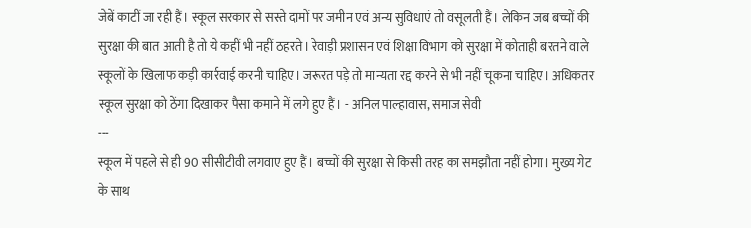जेबें काटीं जा रही हैं। स्कूल सरकार से सस्ते दामों पर जमीन एवं अन्य सुविधाएं तो वसूलती हैं। लेकिन जब बच्चों की सुरक्षा की बात आती है तो ये कहीं भी नहीं ठहरते। रेवाड़ी प्रशासन एवं शिक्षा विभाग को सुरक्षा में कोताही बरतने वाले स्कूलों के खिलाफ कड़ी कार्रवाई करनी चाहिए। जरूरत पड़े तो मान्यता रद्द करने से भी नहीं चूकना चाहिए। अधिकतर स्कूल सुरक्षा को ठेंगा दिखाकर पैसा कमाने में लगे हुए हैं। - अनिल पाल्हावास, समाज सेवी
---
स्कूल में पहले से ही 90 सीसीटीवी लगवाए हुए हैं। बच्चों की सुरक्षा से किसी तरह का समझौता नहीं होगा। मुख्य गेट के साथ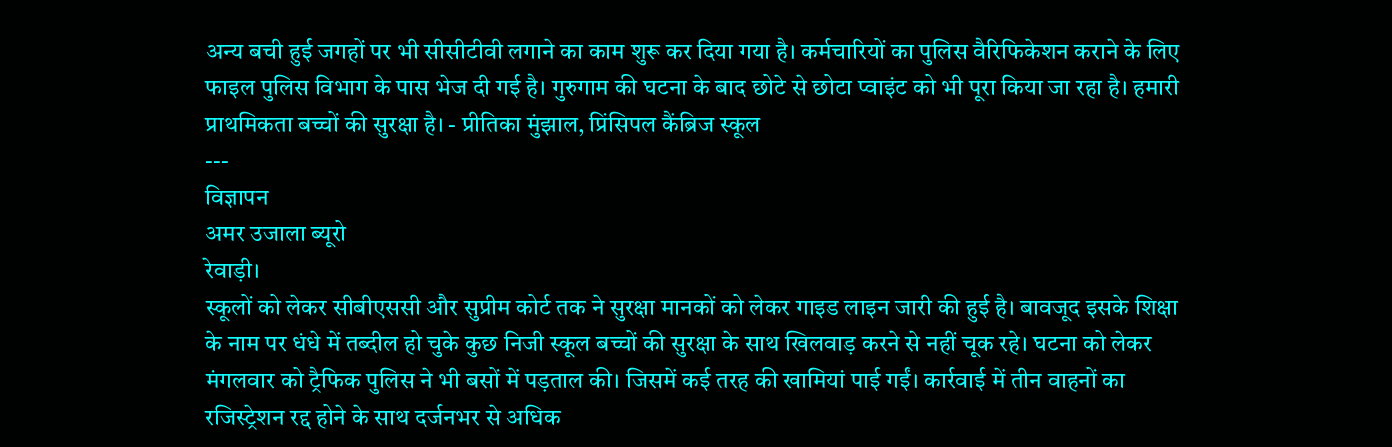अन्य बची हुई जगहों पर भी सीसीटीवी लगाने का काम शुरू कर दिया गया है। कर्मचारियों का पुलिस वैरिफिकेशन कराने के लिए फाइल पुलिस विभाग के पास भेज दी गई है। गुरुगाम की घटना के बाद छोटे से छोटा प्वाइंट को भी पूरा किया जा रहा है। हमारी प्राथमिकता बच्चों की सुरक्षा है। - प्रीतिका मुंझाल, प्रिंसिपल कैंब्रिज स्कूल
---
विज्ञापन
अमर उजाला ब्यूरो
रेवाड़ी।
स्कूलों को लेकर सीबीएससी और सुप्रीम कोर्ट तक ने सुरक्षा मानकों को लेकर गाइड लाइन जारी की हुई है। बावजूद इसके शिक्षा के नाम पर धंधे में तब्दील हो चुके कुछ निजी स्कूल बच्चों की सुरक्षा के साथ खिलवाड़ करने से नहीं चूक रहे। घटना को लेकर मंगलवार को ट्रैफिक पुलिस ने भी बसों में पड़ताल की। जिसमें कई तरह की खामियां पाई गईं। कार्रवाई में तीन वाहनों का रजिस्ट्रेशन रद्द होने के साथ दर्जनभर से अधिक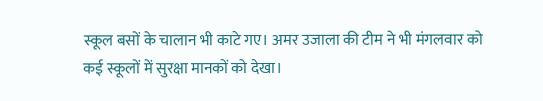स्कूल बसों के चालान भी काटे गए। अमर उजाला की टीम ने भी मंगलवार को कई स्कूलों में सुरक्षा मानकों को देखा।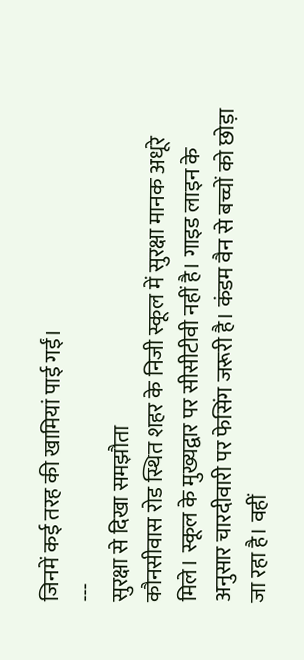जिनमें कई तरह की खामियां पाई गईं।
---
सुरक्षा से दिखा समझौता
कौनसीवास रोड स्थित शहर के निजी स्कूल में सुरक्षा मानक अधूरे मिले। स्कूल के मुख्यद्वार पर सीसीटीवी नहीं है। गाइड लाइन के अनुसार चारदीवारी पर फेसिंग जरूरी है। कंडम वैन से बच्चों को छोड़ा जा रहा है। वहीं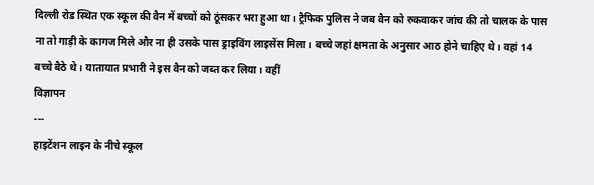दिल्ली रोड स्थित एक स्कूल की वैन में बच्चों को ठूंसकर भरा हुआ था। ट्रैफिक पुलिस ने जब वैन को रुकवाकर जांच की तो चालक के पास ना तो गाड़ी के कागज मिले और ना ही उसके पास ड्राइविंग लाइसेंस मिला। बच्चे जहां क्षमता के अनुसार आठ होने चाहिए थे। वहां 14 बच्चे बैठे थे। यातायात प्रभारी ने इस वैन को जब्त कर लिया। वहीं
विज्ञापन
---
हाइटेंशन लाइन के नीचे स्कूल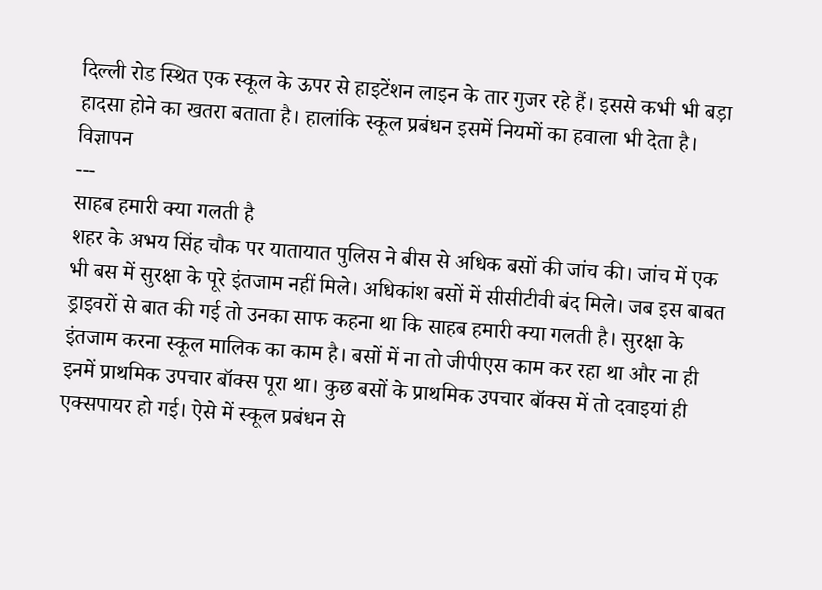दिल्ली रोड स्थित एक स्कूल के ऊपर से हाइटेंशन लाइन के तार गुजर रहे हैं। इससे कभी भी बड़ा हादसा होने का खतरा बताता है। हालांकि स्कूल प्रबंधन इसमें नियमों का हवाला भी देता है।
विज्ञापन
---
साहब हमारी क्या गलती है
शहर के अभय सिंह चौक पर यातायात पुलिस ने बीस से अधिक बसों की जांच की। जांच में एक भी बस में सुरक्षा के पूरे इंतजाम नहीं मिले। अधिकांश बसों में सीसीटीवी बंद मिले। जब इस बाबत ड्राइवरों से बात की गई तो उनका साफ कहना था कि साहब हमारी क्या गलती है। सुरक्षा के इंतजाम करना स्कूल मालिक का काम है। बसों में ना तो जीपीएस काम कर रहा था और ना ही इनमें प्राथमिक उपचार बॉक्स पूरा था। कुछ बसों के प्राथमिक उपचार बॉक्स में तो दवाइयां ही एक्सपायर हो गई। ऐसे में स्कूल प्रबंधन से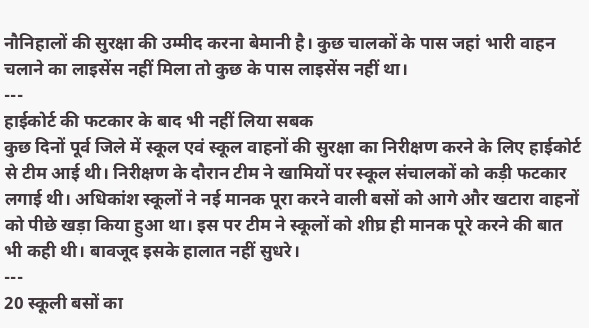नौनिहालों की सुरक्षा की उम्मीद करना बेमानी है। कुछ चालकों के पास जहां भारी वाहन चलाने का लाइसेंस नहीं मिला तो कुछ के पास लाइसेंस नहीं था।
---
हाईकोर्ट की फटकार के बाद भी नहीं लिया सबक
कुछ दिनों पूर्व जिले में स्कूल एवं स्कूल वाहनों की सुरक्षा का निरीक्षण करने के लिए हाईकोर्ट से टीम आई थी। निरीक्षण के दौरान टीम ने खामियों पर स्कूल संचालकों को कड़ी फटकार लगाई थी। अधिकांश स्कूलों ने नई मानक पूरा करने वाली बसों को आगे और खटारा वाहनों को पीछे खड़ा किया हुआ था। इस पर टीम ने स्कूलों को शीघ्र ही मानक पूरे करने की बात भी कही थी। बावजूद इसके हालात नहीं सुधरे।
---
20 स्कूली बसों का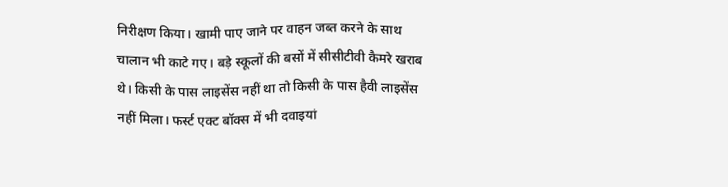निरीक्षण किया। खामी पाए जाने पर वाहन जब्त करने के साथ चालान भी काटे गए। बड़े स्कूलों की बसों में सीसीटीवी कैमरे खराब थे। किसी के पास लाइसेंस नहीं था तो किसी के पास हैवी लाइसेंस नहीं मिला। फर्स्ट एक्ट बॉक्स में भी दवाइयां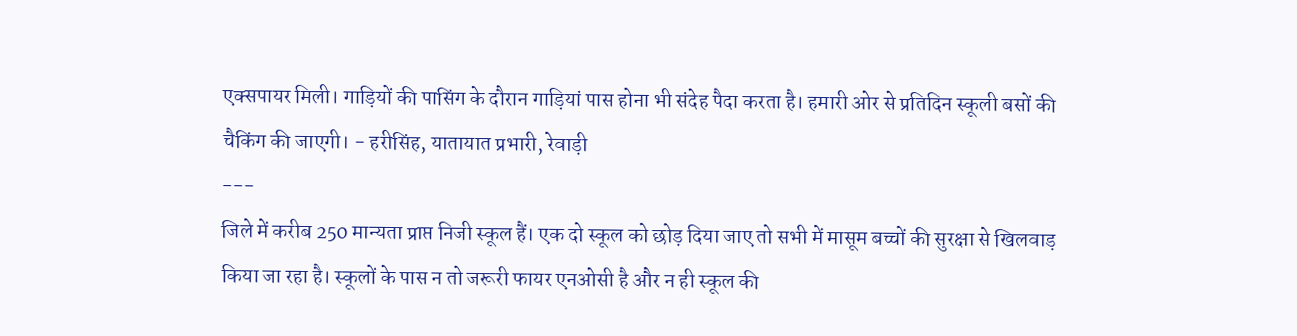एक्सपायर मिली। गाड़ियों की पासिंग के दौरान गाड़ियां पास होना भी संदेह पैदा करता है। हमारी ओर से प्रतिदिन स्कूली बसों की चैकिंग की जाएगी। - हरीसिंह, यातायात प्रभारी, रेवाड़ी
---
जिले में करीब 250 मान्यता प्राप्त निजी स्कूल हैं। एक दो स्कूल को छोड़ दिया जाए तो सभी में मासूम बच्चों की सुरक्षा से खिलवाड़ किया जा रहा है। स्कूलों के पास न तो जरूरी फायर एनओसी है और न ही स्कूल की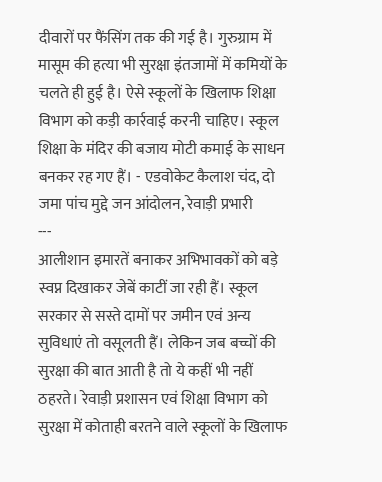दीवारों पर फैंसिंग तक की गई है। गुरुग्राम में मासूम की हत्या भी सुरक्षा इंतजामों में कमियों के चलते ही हुई है। ऐसे स्कूलों के खिलाफ शिक्षा विभाग को कड़ी कार्रवाई करनी चाहिए। स्कूल शिक्षा के मंदिर की बजाय मोटी कमाई के साधन बनकर रह गए हैं। - एडवोकेट कैलाश चंद, दो जमा पांच मुद्दे जन आंदोलन, रेवाड़ी प्रभारी
---
आलीशान इमारतें बनाकर अभिभावकों को बड़े स्वप्न दिखाकर जेबें काटीं जा रही हैं। स्कूल सरकार से सस्ते दामों पर जमीन एवं अन्य सुविधाएं तो वसूलती हैं। लेकिन जब बच्चों की सुरक्षा की बात आती है तो ये कहीं भी नहीं ठहरते। रेवाड़ी प्रशासन एवं शिक्षा विभाग को सुरक्षा में कोताही बरतने वाले स्कूलों के खिलाफ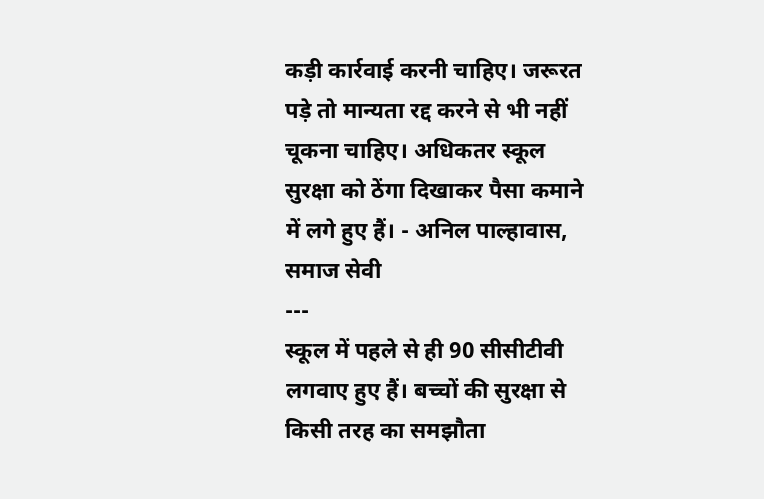कड़ी कार्रवाई करनी चाहिए। जरूरत पड़े तो मान्यता रद्द करने से भी नहीं चूकना चाहिए। अधिकतर स्कूल सुरक्षा को ठेंगा दिखाकर पैसा कमाने में लगे हुए हैं। - अनिल पाल्हावास, समाज सेवी
---
स्कूल में पहले से ही 90 सीसीटीवी लगवाए हुए हैं। बच्चों की सुरक्षा से किसी तरह का समझौता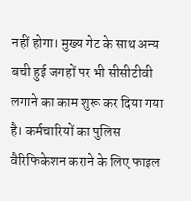नहीं होगा। मुख्य गेट के साथ अन्य बची हुई जगहों पर भी सीसीटीवी लगाने का काम शुरू कर दिया गया है। कर्मचारियों का पुलिस वैरिफिकेशन कराने के लिए फाइल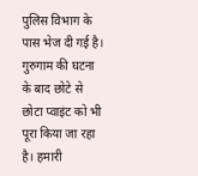पुलिस विभाग के पास भेज दी गई है। गुरुगाम की घटना के बाद छोटे से छोटा प्वाइंट को भी पूरा किया जा रहा है। हमारी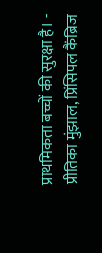प्राथमिकता बच्चों की सुरक्षा है। - प्रीतिका मुंझाल, प्रिंसिपल कैंब्रिज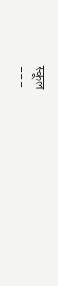स्कूल
---